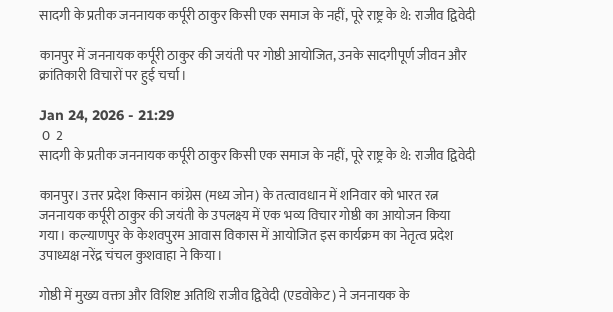सादगी के प्रतीक जननायक कर्पूरी ठाकुर किसी एक समाज के नहीं, पूरे राष्ट्र के थे: राजीव द्विवेदी

कानपुर में जननायक कर्पूरी ठाकुर की जयंती पर गोष्ठी आयोजित, उनके सादगीपूर्ण जीवन और क्रांतिकारी विचारों पर हुई चर्चा।

Jan 24, 2026 - 21:29
 0  2
सादगी के प्रतीक जननायक कर्पूरी ठाकुर किसी एक समाज के नहीं, पूरे राष्ट्र के थे: राजीव द्विवेदी

कानपुर। उत्तर प्रदेश किसान कांग्रेस (मध्य जोन) के तत्वावधान में शनिवार को भारत रत्न जननायक कर्पूरी ठाकुर की जयंती के उपलक्ष्य में एक भव्य विचार गोष्ठी का आयोजन किया गया। कल्याणपुर के केशवपुरम आवास विकास में आयोजित इस कार्यक्रम का नेतृत्व प्रदेश उपाध्यक्ष नरेंद्र चंचल कुशवाहा ने किया।

गोष्ठी में मुख्य वक्ता और विशिष्ट अतिथि राजीव द्विवेदी (एडवोकेट) ने जननायक के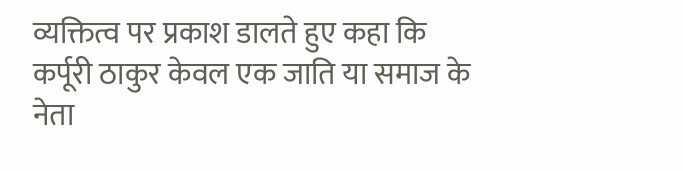व्यक्तित्व पर प्रकाश डालते हुए कहा कि कर्पूरी ठाकुर केवल एक जाति या समाज के नेता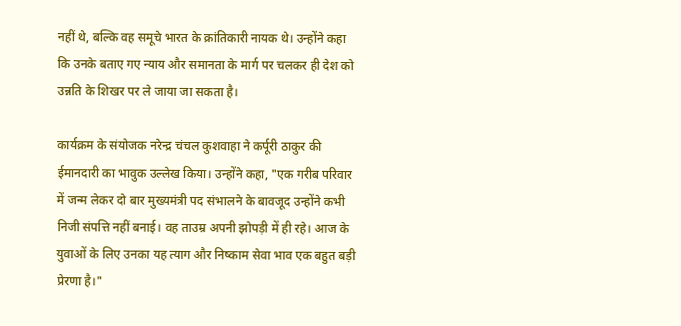नहीं थे, बल्कि वह समूचे भारत के क्रांतिकारी नायक थे। उन्होंने कहा कि उनके बताए गए न्याय और समानता के मार्ग पर चलकर ही देश को उन्नति के शिखर पर ले जाया जा सकता है।

कार्यक्रम के संयोजक नरेन्द्र चंचल कुशवाहा ने कर्पूरी ठाकुर की ईमानदारी का भावुक उल्लेख किया। उन्होंने कहा, "एक गरीब परिवार में जन्म लेकर दो बार मुख्यमंत्री पद संभालने के बावजूद उन्होंने कभी निजी संपत्ति नहीं बनाई। वह ताउम्र अपनी झोपड़ी में ही रहे। आज के युवाओं के लिए उनका यह त्याग और निष्काम सेवा भाव एक बहुत बड़ी प्रेरणा है।"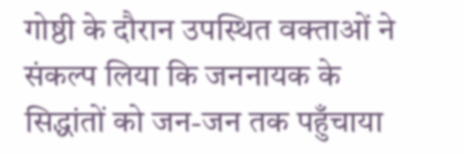गोष्ठी के दौरान उपस्थित वक्ताओं ने संकल्प लिया कि जननायक के सिद्धांतों को जन-जन तक पहुँचाया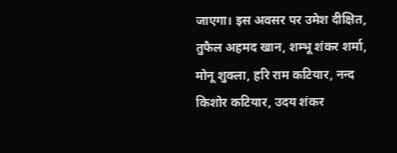जाएगा। इस अवसर पर उमेश दीक्षित, तुफैल अहमद खान, शम्भू शंकर शर्मा, मोनू शुक्ला, हरि राम कटियार, नन्द किशोर कटियार, उदय शंकर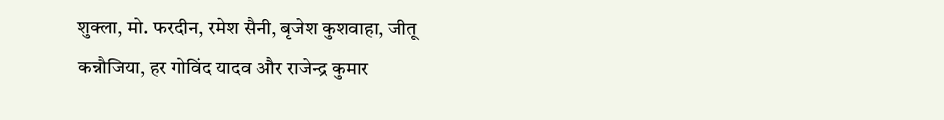शुक्ला, मो. फरदीन, रमेश सैनी, बृजेश कुशवाहा, जीतू कन्नौजिया, हर गोविंद यादव और राजेन्द्र कुमार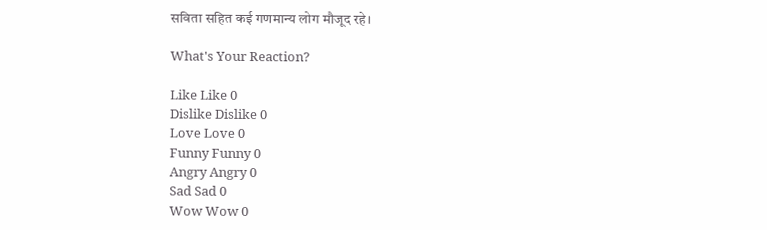सविता सहित कई गणमान्य लोग मौजूद रहे।

What's Your Reaction?

Like Like 0
Dislike Dislike 0
Love Love 0
Funny Funny 0
Angry Angry 0
Sad Sad 0
Wow Wow 0